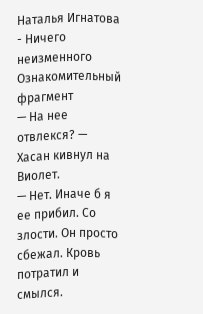Наталья Игнатова - Ничего неизменного
Ознакомительный фрагмент
— На нее отвлекся? — Хасан кивнул на Виолет.
— Нет. Иначе б я ее прибил. Со злости. Он просто сбежал. Кровь потратил и смылся.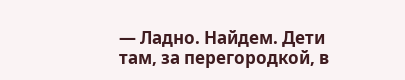— Ладно. Найдем. Дети там, за перегородкой, в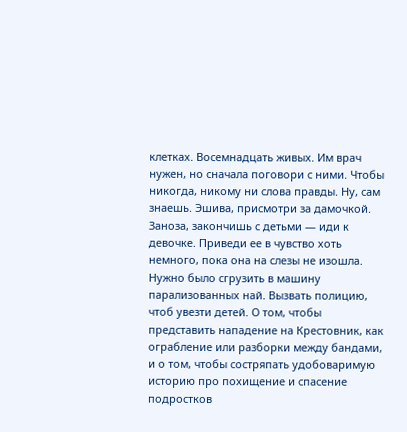клетках. Восемнадцать живых. Им врач нужен, но сначала поговори с ними. Чтобы никогда, никому ни слова правды. Ну, сам знаешь. Эшива, присмотри за дамочкой. Заноза, закончишь с детьми — иди к девочке. Приведи ее в чувство хоть немного, пока она на слезы не изошла.
Нужно было сгрузить в машину парализованных най. Вызвать полицию, чтоб увезти детей. О том, чтобы представить нападение на Крестовник, как ограбление или разборки между бандами, и о том, чтобы состряпать удобоваримую историю про похищение и спасение подростков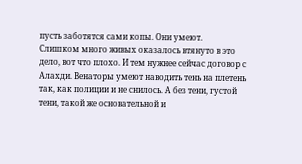пусть заботятся сами копы. Они умеют.
Слишком много живых оказалось втянуто в это дело, вот что плохо. И тем нужнее сейчас договор с Алахди. Венаторы умеют наводить тень на плетень так, как полиции и не снилось. А без тени, густой тени, такой же основательной и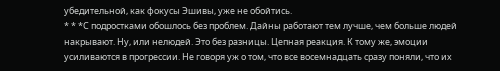убедительной, как фокусы Эшивы, уже не обойтись.
* * *С подростками обошлось без проблем. Дайны работают тем лучше, чем больше людей накрывают. Ну, или нелюдей. Это без разницы. Цепная реакция. К тому же, эмоции усиливаются в прогрессии. Не говоря уж о том, что все восемнадцать сразу поняли, что их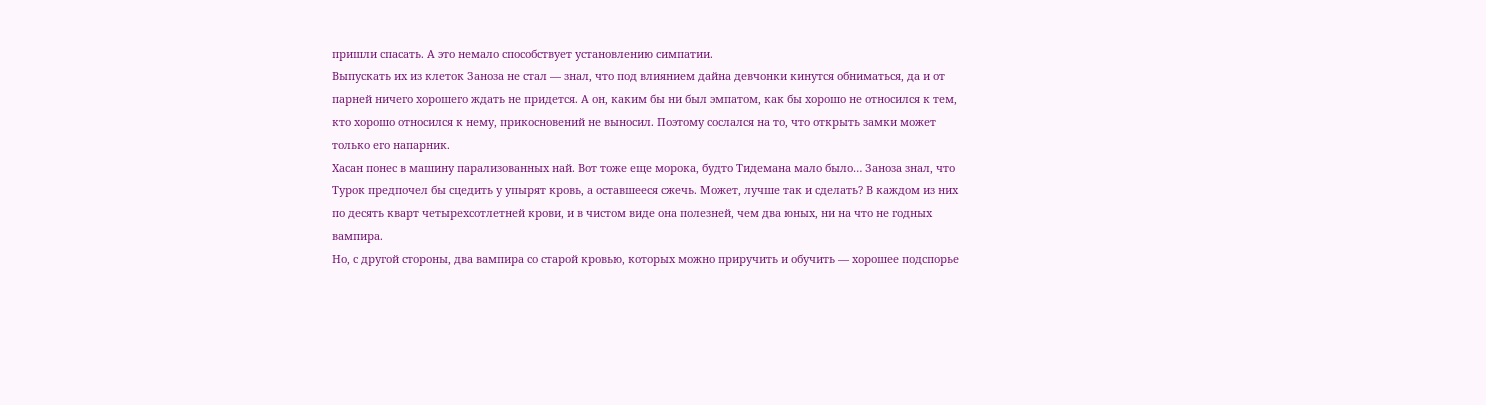пришли спасать. А это немало способствует установлению симпатии.
Выпускать их из клеток Заноза не стал — знал, что под влиянием дайна девчонки кинутся обниматься, да и от парней ничего хорошего ждать не придется. А он, каким бы ни был эмпатом, как бы хорошо не относился к тем, кто хорошо относился к нему, прикосновений не выносил. Поэтому сослался на то, что открыть замки может только его напарник.
Хасан понес в машину парализованных най. Вот тоже еще морока, будто Тидемана мало было… Заноза знал, что Турок предпочел бы сцедить у упырят кровь, а оставшееся сжечь. Может, лучше так и сделать? В каждом из них по десять кварт четырехсотлетней крови, и в чистом виде она полезней, чем два юных, ни на что не годных вампира.
Но, с другой стороны, два вампира со старой кровью, которых можно приручить и обучить — хорошее подспорье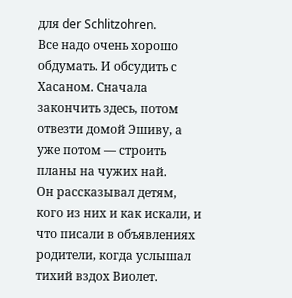для der Schlitzohren.
Все надо очень хорошо обдумать. И обсудить с Хасаном. Сначала закончить здесь, потом отвезти домой Эшиву, а уже потом — строить планы на чужих най.
Он рассказывал детям, кого из них и как искали, и что писали в объявлениях родители, когда услышал тихий вздох Виолет.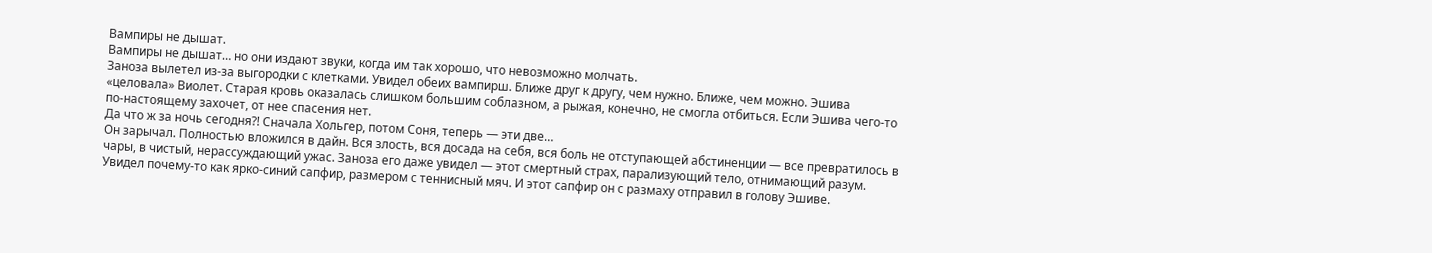Вампиры не дышат.
Вампиры не дышат… но они издают звуки, когда им так хорошо, что невозможно молчать.
Заноза вылетел из-за выгородки с клетками. Увидел обеих вампирш. Ближе друг к другу, чем нужно. Ближе, чем можно. Эшива «целовала» Виолет. Старая кровь оказалась слишком большим соблазном, а рыжая, конечно, не смогла отбиться. Если Эшива чего-то по-настоящему захочет, от нее спасения нет.
Да что ж за ночь сегодня?! Сначала Хольгер, потом Соня, теперь — эти две…
Он зарычал. Полностью вложился в дайн. Вся злость, вся досада на себя, вся боль не отступающей абстиненции — все превратилось в чары, в чистый, нерассуждающий ужас. Заноза его даже увидел — этот смертный страх, парализующий тело, отнимающий разум. Увидел почему-то как ярко-синий сапфир, размером с теннисный мяч. И этот сапфир он с размаху отправил в голову Эшиве.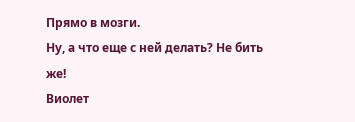Прямо в мозги.
Ну, а что еще с ней делать? Не бить же!
Виолет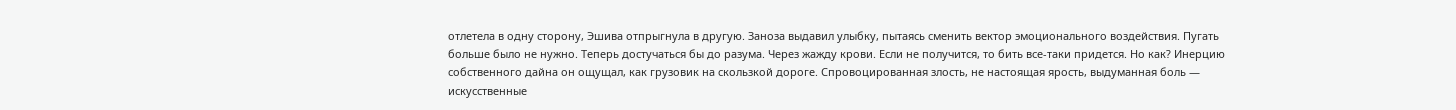отлетела в одну сторону, Эшива отпрыгнула в другую. Заноза выдавил улыбку, пытаясь сменить вектор эмоционального воздействия. Пугать больше было не нужно. Теперь достучаться бы до разума. Через жажду крови. Если не получится, то бить все-таки придется. Но как? Инерцию собственного дайна он ощущал, как грузовик на скользкой дороге. Спровоцированная злость, не настоящая ярость, выдуманная боль — искусственные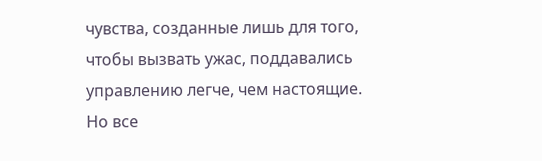чувства, созданные лишь для того, чтобы вызвать ужас, поддавались управлению легче, чем настоящие. Но все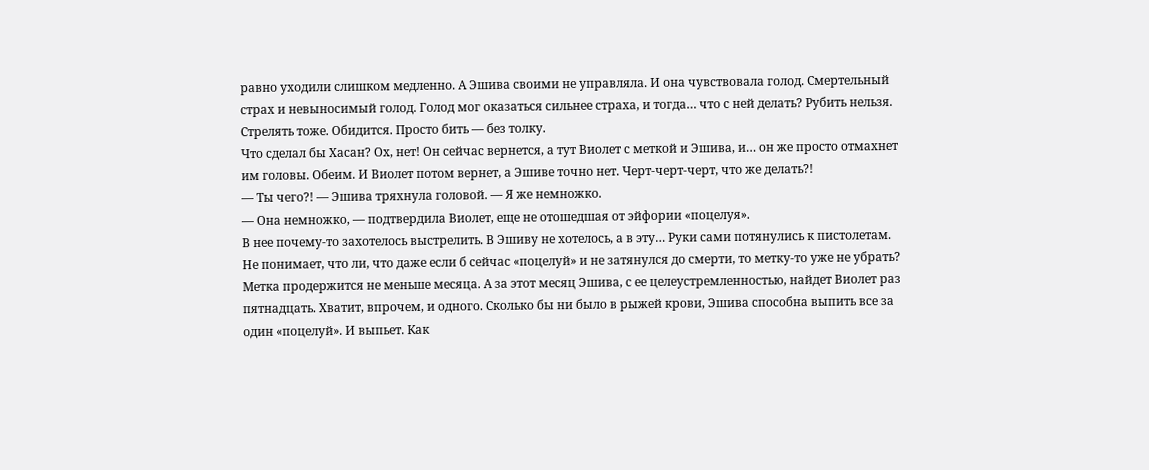равно уходили слишком медленно. А Эшива своими не управляла. И она чувствовала голод. Смертельный страх и невыносимый голод. Голод мог оказаться сильнее страха, и тогда… что с ней делать? Рубить нельзя. Стрелять тоже. Обидится. Просто бить — без толку.
Что сделал бы Хасан? Ох, нет! Он сейчас вернется, а тут Виолет с меткой и Эшива, и… он же просто отмахнет им головы. Обеим. И Виолет потом вернет, а Эшиве точно нет. Черт-черт-черт, что же делать?!
— Ты чего?! — Эшива тряхнула головой. — Я же немножко.
— Она немножко, — подтвердила Виолет, еще не отошедшая от эйфории «поцелуя».
В нее почему-то захотелось выстрелить. В Эшиву не хотелось, а в эту… Руки сами потянулись к пистолетам. Не понимает, что ли, что даже если б сейчас «поцелуй» и не затянулся до смерти, то метку-то уже не убрать? Метка продержится не меньше месяца. А за этот месяц Эшива, с ее целеустремленностью, найдет Виолет раз пятнадцать. Хватит, впрочем, и одного. Сколько бы ни было в рыжей крови, Эшива способна выпить все за один «поцелуй». И выпьет. Как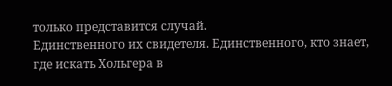только представится случай.
Единственного их свидетеля. Единственного, кто знает, где искать Хольгера в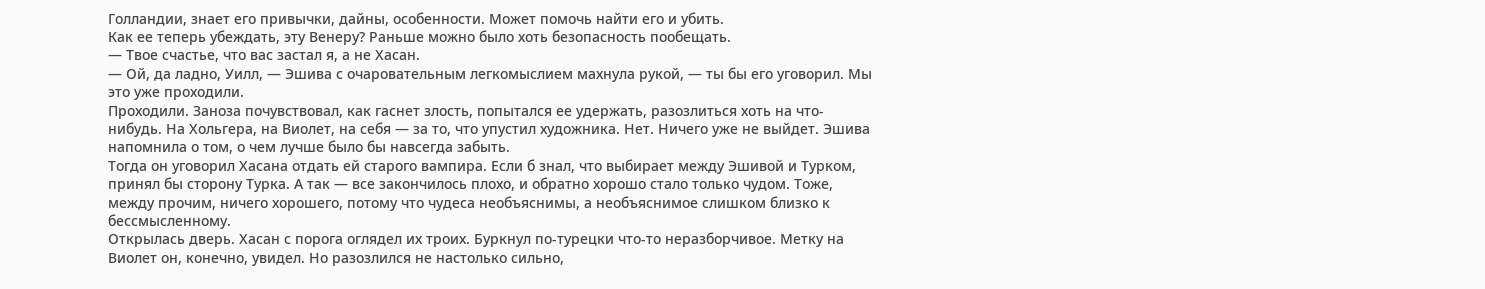Голландии, знает его привычки, дайны, особенности. Может помочь найти его и убить.
Как ее теперь убеждать, эту Венеру? Раньше можно было хоть безопасность пообещать.
— Твое счастье, что вас застал я, а не Хасан.
— Ой, да ладно, Уилл, — Эшива с очаровательным легкомыслием махнула рукой, — ты бы его уговорил. Мы это уже проходили.
Проходили. Заноза почувствовал, как гаснет злость, попытался ее удержать, разозлиться хоть на что-нибудь. На Хольгера, на Виолет, на себя — за то, что упустил художника. Нет. Ничего уже не выйдет. Эшива напомнила о том, о чем лучше было бы навсегда забыть.
Тогда он уговорил Хасана отдать ей старого вампира. Если б знал, что выбирает между Эшивой и Турком, принял бы сторону Турка. А так — все закончилось плохо, и обратно хорошо стало только чудом. Тоже, между прочим, ничего хорошего, потому что чудеса необъяснимы, а необъяснимое слишком близко к бессмысленному.
Открылась дверь. Хасан с порога оглядел их троих. Буркнул по-турецки что-то неразборчивое. Метку на Виолет он, конечно, увидел. Но разозлился не настолько сильно,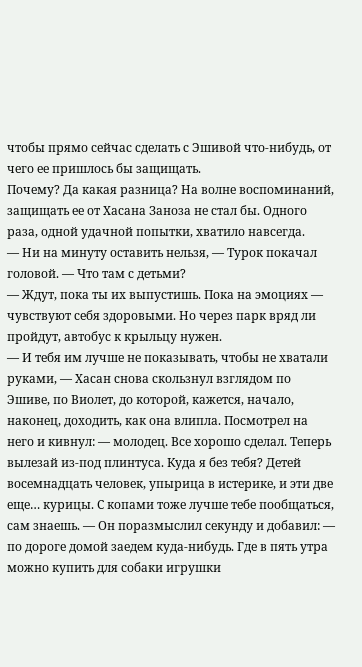чтобы прямо сейчас сделать с Эшивой что-нибудь, от чего ее пришлось бы защищать.
Почему? Да какая разница? На волне воспоминаний, защищать ее от Хасана Заноза не стал бы. Одного раза, одной удачной попытки, хватило навсегда.
— Ни на минуту оставить нельзя, — Турок покачал головой. — Что там с детьми?
— Ждут, пока ты их выпустишь. Пока на эмоциях — чувствуют себя здоровыми. Но через парк вряд ли пройдут, автобус к крыльцу нужен.
— И тебя им лучше не показывать, чтобы не хватали руками, — Хасан снова скользнул взглядом по Эшиве, по Виолет, до которой, кажется, начало, наконец, доходить, как она влипла. Посмотрел на него и кивнул: — молодец. Все хорошо сделал. Теперь вылезай из-под плинтуса. Куда я без тебя? Детей восемнадцать человек, упырица в истерике, и эти две еще… курицы. С копами тоже лучше тебе пообщаться, сам знаешь. — Он поразмыслил секунду и добавил: — по дороге домой заедем куда-нибудь. Где в пять утра можно купить для собаки игрушки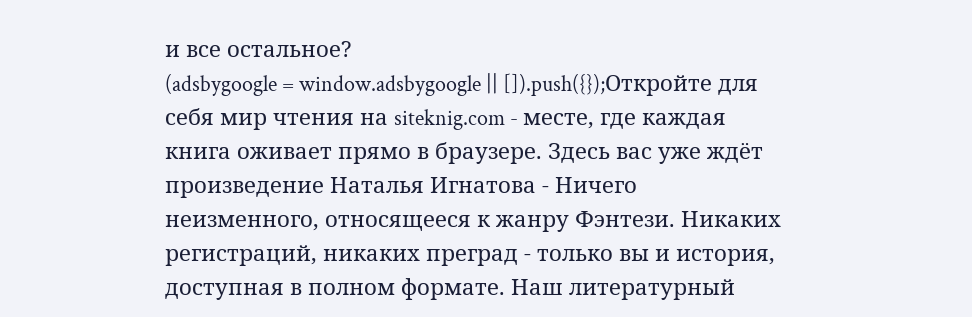и все остальное?
(adsbygoogle = window.adsbygoogle || []).push({});Откройте для себя мир чтения на siteknig.com - месте, где каждая книга оживает прямо в браузере. Здесь вас уже ждёт произведение Наталья Игнатова - Ничего неизменного, относящееся к жанру Фэнтези. Никаких регистраций, никаких преград - только вы и история, доступная в полном формате. Наш литературный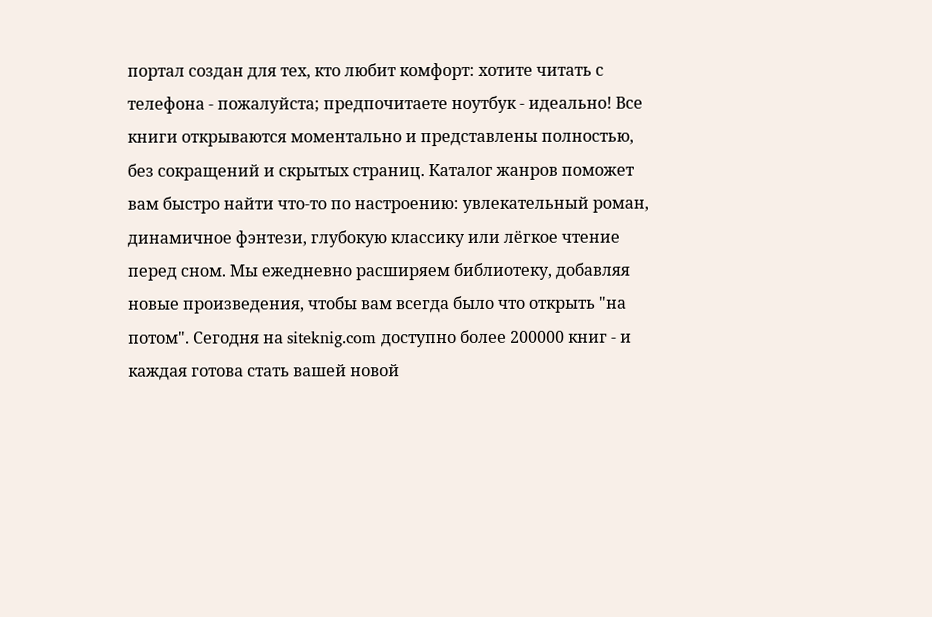портал создан для тех, кто любит комфорт: хотите читать с телефона - пожалуйста; предпочитаете ноутбук - идеально! Все книги открываются моментально и представлены полностью, без сокращений и скрытых страниц. Каталог жанров поможет вам быстро найти что-то по настроению: увлекательный роман, динамичное фэнтези, глубокую классику или лёгкое чтение перед сном. Мы ежедневно расширяем библиотеку, добавляя новые произведения, чтобы вам всегда было что открыть "на потом". Сегодня на siteknig.com доступно более 200000 книг - и каждая готова стать вашей новой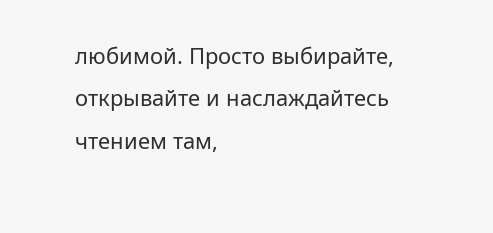любимой. Просто выбирайте, открывайте и наслаждайтесь чтением там,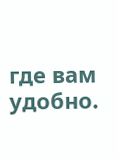где вам удобно.